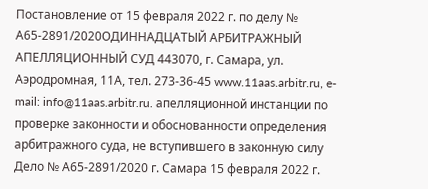Постановление от 15 февраля 2022 г. по делу № А65-2891/2020ОДИННАДЦАТЫЙ АРБИТРАЖНЫЙ АПЕЛЛЯЦИОННЫЙ СУД 443070, г. Самара, ул. Аэродромная, 11А, тел. 273-36-45 www.11aas.arbitr.ru, e-mail: info@11aas.arbitr.ru. апелляционной инстанции по проверке законности и обоснованности определения арбитражного суда, не вступившего в законную силу Дело № А65-2891/2020 г. Самара 15 февраля 2022 г.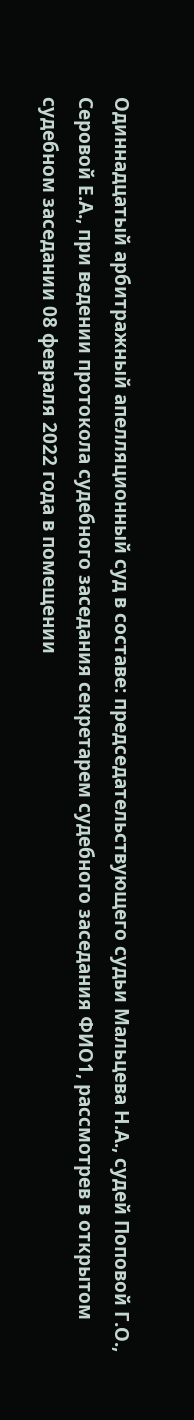Одиннадцатый арбитражный апелляционный суд в составе: председательствующего судьи Мальцева Н.А., судей Поповой Г.О., Серовой Е.А., при ведении протокола судебного заседания секретарем судебного заседания ФИО1, рассмотрев в открытом судебном заседании 08 февраля 2022 года в помещении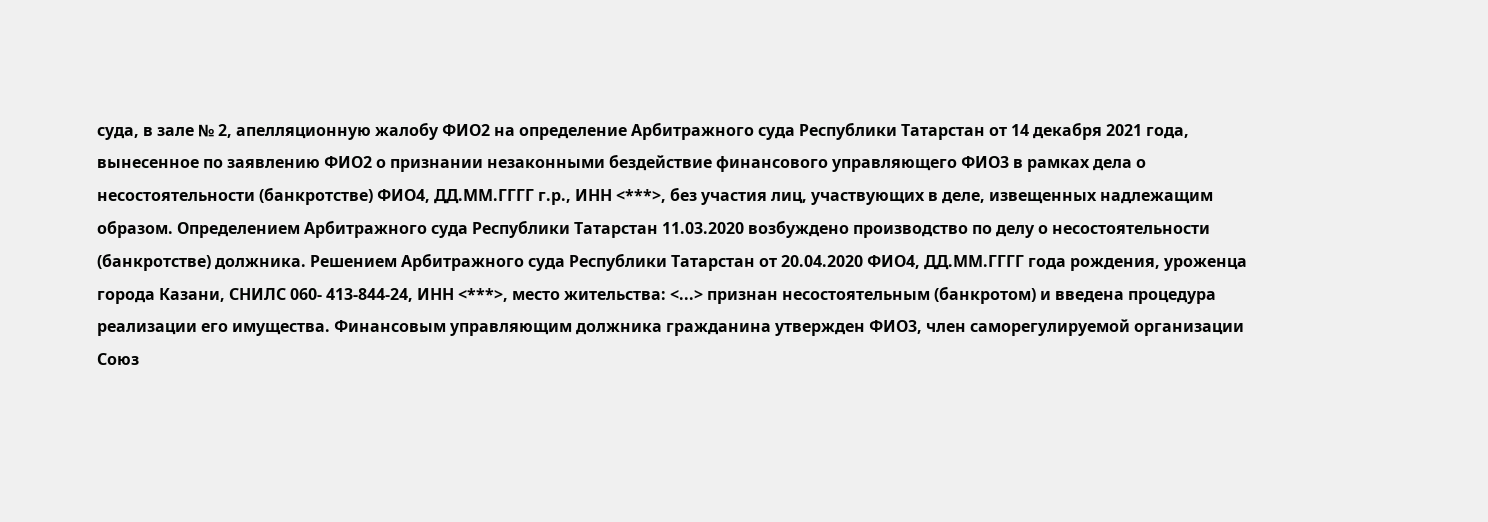суда, в зале № 2, апелляционную жалобу ФИО2 на определение Арбитражного суда Республики Татарстан от 14 декабря 2021 года, вынесенное по заявлению ФИО2 о признании незаконными бездействие финансового управляющего ФИО3 в рамках дела о несостоятельности (банкротстве) ФИО4, ДД.ММ.ГГГГ г.р., ИНН <***>, без участия лиц, участвующих в деле, извещенных надлежащим образом. Определением Арбитражного суда Республики Татарстан 11.03.2020 возбуждено производство по делу о несостоятельности (банкротстве) должника. Решением Арбитражного суда Республики Татарстан от 20.04.2020 ФИО4, ДД.ММ.ГГГГ года рождения, уроженца города Казани, СНИЛС 060- 413-844-24, ИНН <***>, место жительства: <...> признан несостоятельным (банкротом) и введена процедура реализации его имущества. Финансовым управляющим должника гражданина утвержден ФИО3, член саморегулируемой организации Союз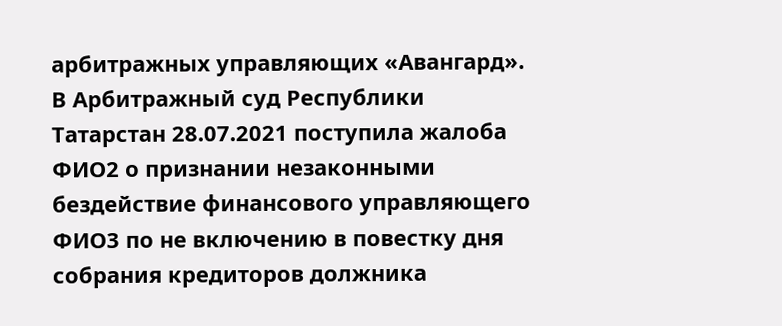арбитражных управляющих «Авангард». В Арбитражный суд Республики Татарстан 28.07.2021 поступила жалоба ФИО2 о признании незаконными бездействие финансового управляющего ФИО3 по не включению в повестку дня собрания кредиторов должника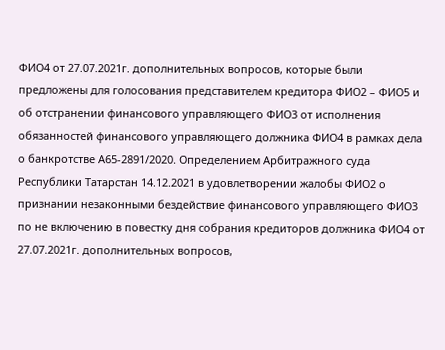ФИО4 от 27.07.2021г. дополнительных вопросов, которые были предложены для голосования представителем кредитора ФИО2 – ФИО5 и об отстранении финансового управляющего ФИО3 от исполнения обязанностей финансового управляющего должника ФИО4 в рамках дела о банкротстве А65-2891/2020. Определением Арбитражного суда Республики Татарстан 14.12.2021 в удовлетворении жалобы ФИО2 о признании незаконными бездействие финансового управляющего ФИО3 по не включению в повестку дня собрания кредиторов должника ФИО4 от 27.07.2021г. дополнительных вопросов,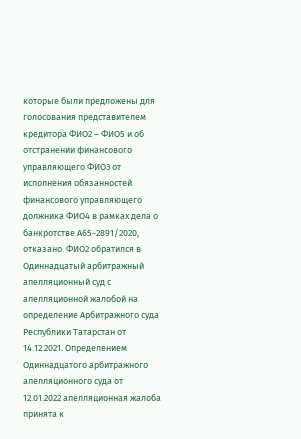которые были предложены для голосования представителем кредитора ФИО2 – ФИО5 и об отстранении финансового управляющего ФИО3 от исполнения обязанностей финансового управляющего должника ФИО4 в рамках дела о банкротстве А65-2891/2020, отказано. ФИО2 обратился в Одиннадцатый арбитражный апелляционный суд с апелляционной жалобой на определение Арбитражного суда Республики Татарстан от 14.12.2021. Определением Одиннадцатого арбитражного апелляционного суда от 12.01.2022 апелляционная жалоба принята к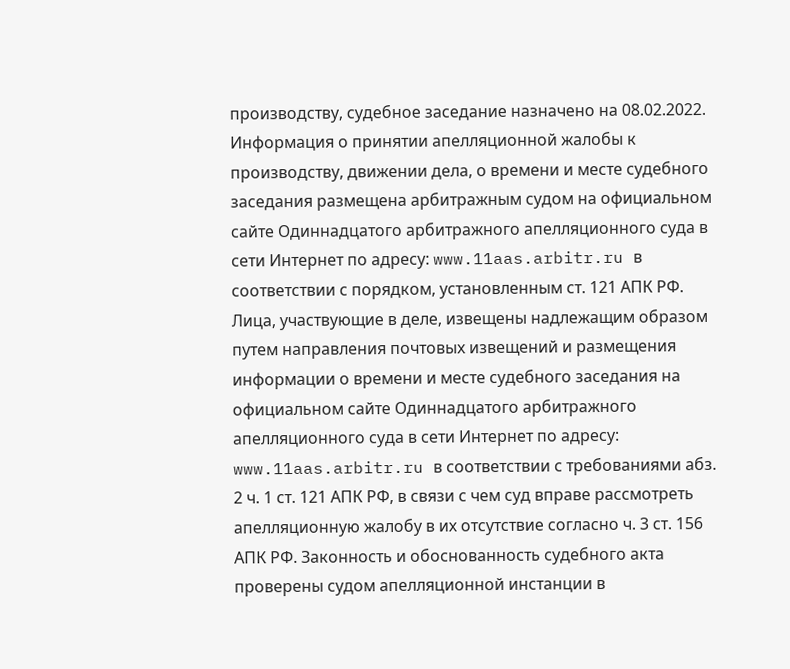производству, судебное заседание назначено на 08.02.2022. Информация о принятии апелляционной жалобы к производству, движении дела, о времени и месте судебного заседания размещена арбитражным судом на официальном сайте Одиннадцатого арбитражного апелляционного суда в сети Интернет по адресу: www.11aas.arbitr.ru в соответствии с порядком, установленным ст. 121 АПК РФ. Лица, участвующие в деле, извещены надлежащим образом путем направления почтовых извещений и размещения информации о времени и месте судебного заседания на официальном сайте Одиннадцатого арбитражного апелляционного суда в сети Интернет по адресу: www.11aas.arbitr.ru в соответствии с требованиями абз. 2 ч. 1 ст. 121 АПК РФ, в связи с чем суд вправе рассмотреть апелляционную жалобу в их отсутствие согласно ч. 3 ст. 156 АПК РФ. Законность и обоснованность судебного акта проверены судом апелляционной инстанции в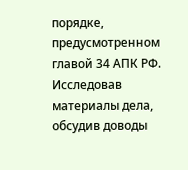порядке, предусмотренном главой 34 АПК РФ. Исследовав материалы дела, обсудив доводы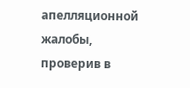апелляционной жалобы, проверив в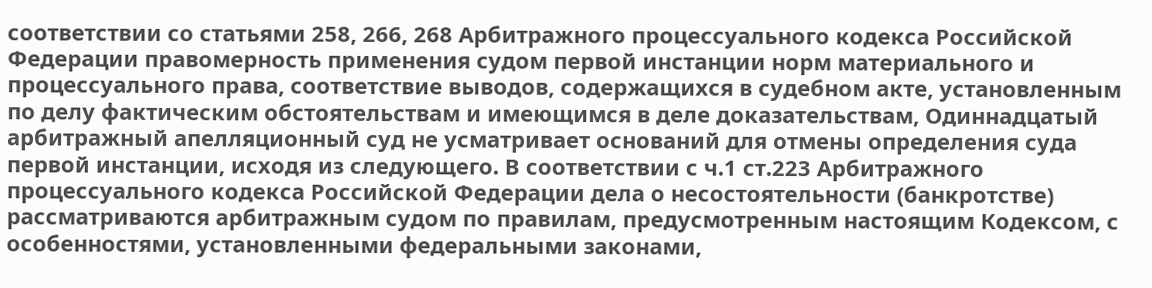соответствии со статьями 258, 266, 268 Арбитражного процессуального кодекса Российской Федерации правомерность применения судом первой инстанции норм материального и процессуального права, соответствие выводов, содержащихся в судебном акте, установленным по делу фактическим обстоятельствам и имеющимся в деле доказательствам, Одиннадцатый арбитражный апелляционный суд не усматривает оснований для отмены определения суда первой инстанции, исходя из следующего. В соответствии с ч.1 ст.223 Арбитражного процессуального кодекса Российской Федерации дела о несостоятельности (банкротстве) рассматриваются арбитражным судом по правилам, предусмотренным настоящим Кодексом, с особенностями, установленными федеральными законами,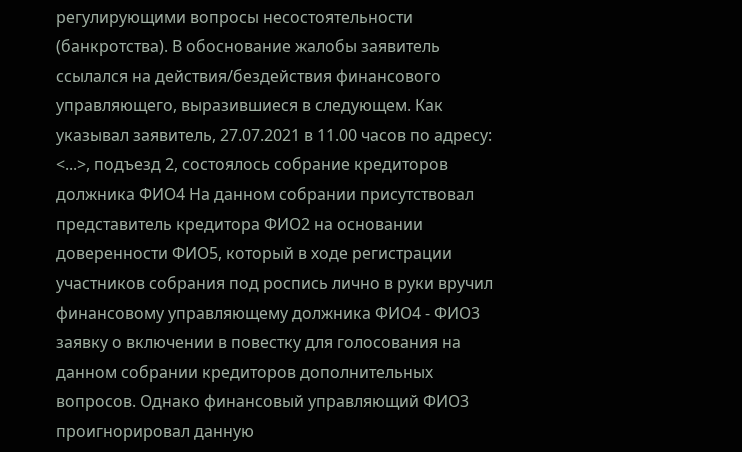регулирующими вопросы несостоятельности (банкротства). В обоснование жалобы заявитель ссылался на действия/бездействия финансового управляющего, выразившиеся в следующем. Как указывал заявитель, 27.07.2021 в 11.00 часов по адресу: <...>, подъезд 2, состоялось собрание кредиторов должника ФИО4 На данном собрании присутствовал представитель кредитора ФИО2 на основании доверенности ФИО5, который в ходе регистрации участников собрания под роспись лично в руки вручил финансовому управляющему должника ФИО4 - ФИО3 заявку о включении в повестку для голосования на данном собрании кредиторов дополнительных вопросов. Однако финансовый управляющий ФИО3 проигнорировал данную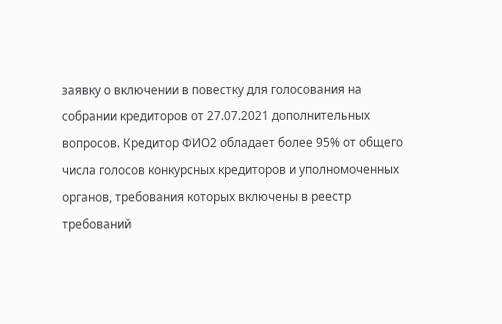заявку о включении в повестку для голосования на собрании кредиторов от 27.07.2021 дополнительных вопросов. Кредитор ФИО2 обладает более 95% от общего числа голосов конкурсных кредиторов и уполномоченных органов, требования которых включены в реестр требований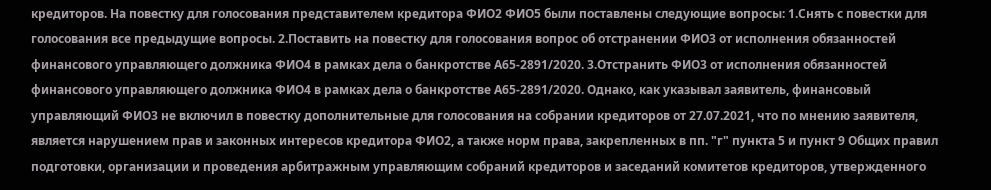кредиторов. На повестку для голосования представителем кредитора ФИО2 ФИО5 были поставлены следующие вопросы: 1.Снять с повестки для голосования все предыдущие вопросы. 2.Поставить на повестку для голосования вопрос об отстранении ФИО3 от исполнения обязанностей финансового управляющего должника ФИО4 в рамках дела о банкротстве А65-2891/2020. 3.Отстранить ФИО3 от исполнения обязанностей финансового управляющего должника ФИО4 в рамках дела о банкротстве А65-2891/2020. Однако, как указывал заявитель, финансовый управляющий ФИО3 не включил в повестку дополнительные для голосования на собрании кредиторов от 27.07.2021, что по мнению заявителя, является нарушением прав и законных интересов кредитора ФИО2, а также норм права, закрепленных в пп. "г" пункта 5 и пункт 9 Общих правил подготовки, организации и проведения арбитражным управляющим собраний кредиторов и заседаний комитетов кредиторов, утвержденного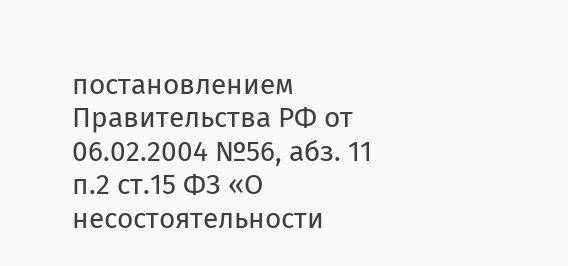постановлением Правительства РФ от 06.02.2004 №56, абз. 11 п.2 ст.15 ФЗ «О несостоятельности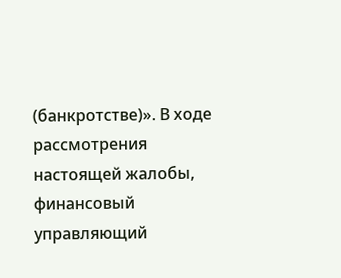(банкротстве)». В ходе рассмотрения настоящей жалобы, финансовый управляющий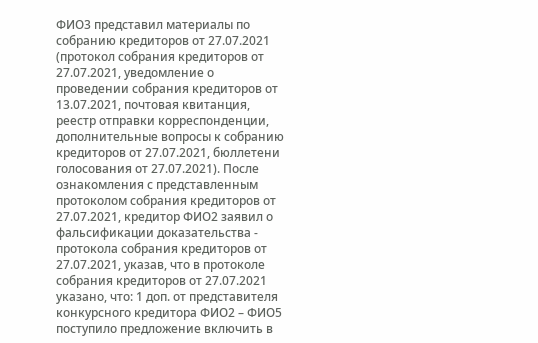ФИО3 представил материалы по собранию кредиторов от 27.07.2021 (протокол собрания кредиторов от 27.07.2021, уведомление о проведении собрания кредиторов от 13.07.2021, почтовая квитанция, реестр отправки корреспонденции, дополнительные вопросы к собранию кредиторов от 27.07.2021, бюллетени голосования от 27.07.2021). После ознакомления с представленным протоколом собрания кредиторов от 27.07.2021, кредитор ФИО2 заявил о фальсификации доказательства - протокола собрания кредиторов от 27.07.2021, указав, что в протоколе собрания кредиторов от 27.07.2021 указано, что: 1 доп. от представителя конкурсного кредитора ФИО2 – ФИО5 поступило предложение включить в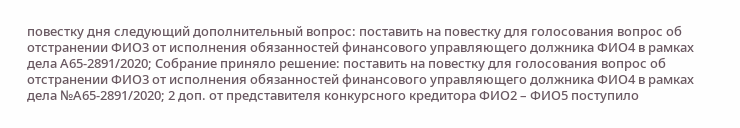повестку дня следующий дополнительный вопрос: поставить на повестку для голосования вопрос об отстранении ФИО3 от исполнения обязанностей финансового управляющего должника ФИО4 в рамках дела А65-2891/2020; Собрание приняло решение: поставить на повестку для голосования вопрос об отстранении ФИО3 от исполнения обязанностей финансового управляющего должника ФИО4 в рамках дела №А65-2891/2020; 2 доп. от представителя конкурсного кредитора ФИО2 – ФИО5 поступило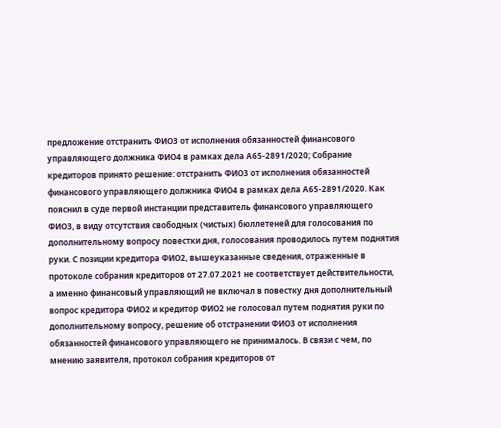предложение отстранить ФИО3 от исполнения обязанностей финансового управляющего должника ФИО4 в рамках дела А65-2891/2020; Собрание кредиторов принято решение: отстранить ФИО3 от исполнения обязанностей финансового управляющего должника ФИО4 в рамках дела А65-2891/2020. Как пояснил в суде первой инстанции представитель финансового управляющего ФИО3, в виду отсутствия свободных (чистых) бюллетеней для голосования по дополнительному вопросу повестки дня, голосования проводилось путем поднятия руки. С позиции кредитора ФИО2, вышеуказанные сведения, отраженные в протоколе собрания кредиторов от 27.07.2021 не соответствует действительности, а именно финансовый управляющий не включал в повестку дня дополнительный вопрос кредитора ФИО2 и кредитор ФИО2 не голосовал путем поднятия руки по дополнительному вопросу, решение об отстранении ФИО3 от исполнения обязанностей финансового управляющего не принималось. В связи с чем, по мнению заявителя, протокол собрания кредиторов от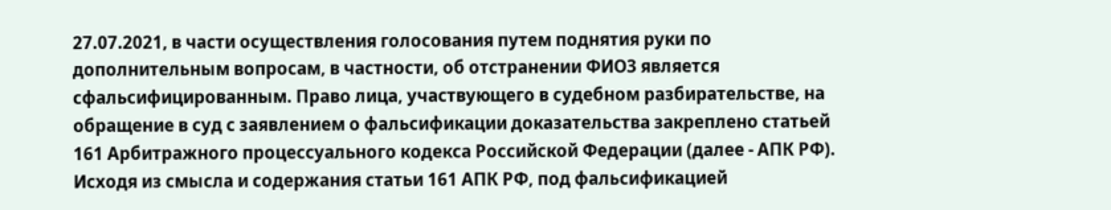27.07.2021, в части осуществления голосования путем поднятия руки по дополнительным вопросам, в частности, об отстранении ФИО3 является сфальсифицированным. Право лица, участвующего в судебном разбирательстве, на обращение в суд с заявлением о фальсификации доказательства закреплено статьей 161 Арбитражного процессуального кодекса Российской Федерации (далее - АПК РФ). Исходя из смысла и содержания статьи 161 АПК РФ, под фальсификацией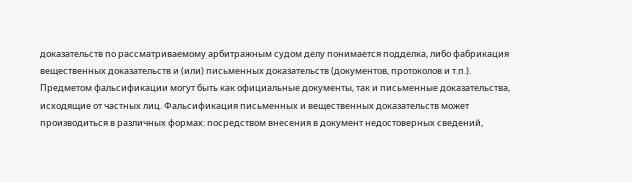доказательств по рассматриваемому арбитражным судом делу понимается подделка, либо фабрикация вещественных доказательств и (или) письменных доказательств (документов, протоколов и т.п.). Предметом фальсификации могут быть как официальные документы, так и письменные доказательства, исходящие от частных лиц. Фальсификация письменных и вещественных доказательств может производиться в различных формах: посредством внесения в документ недостоверных сведений,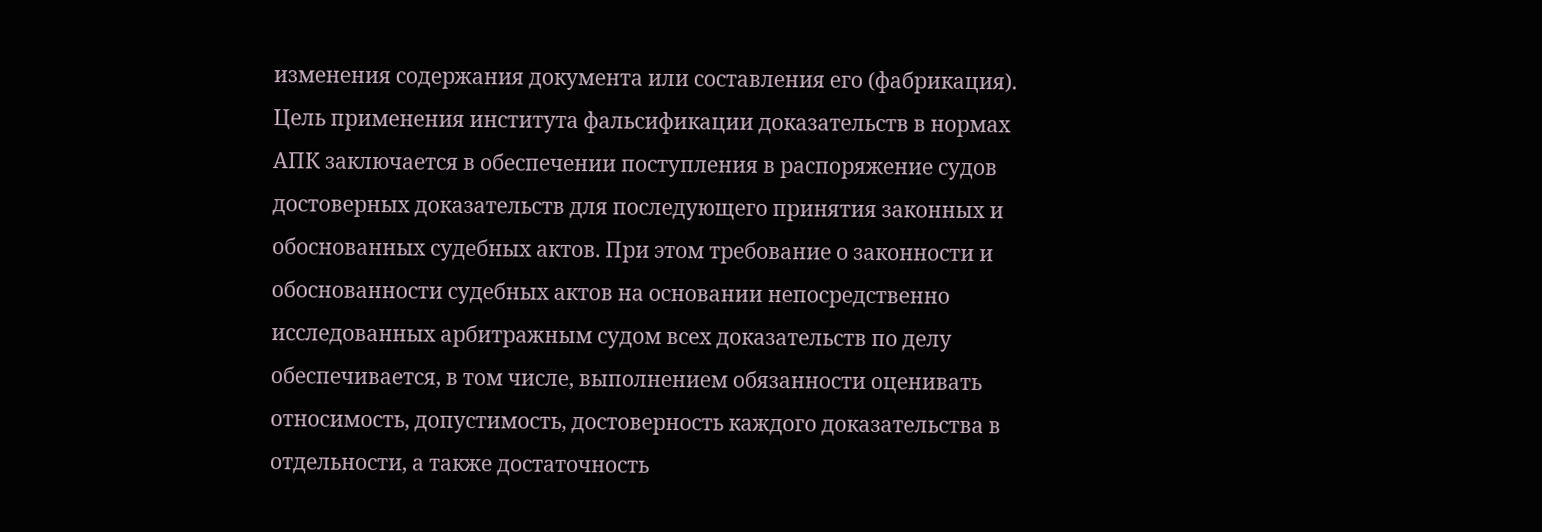изменения содержания документа или составления его (фабрикация). Цель применения института фальсификации доказательств в нормах АПК заключается в обеспечении поступления в распоряжение судов достоверных доказательств для последующего принятия законных и обоснованных судебных актов. При этом требование о законности и обоснованности судебных актов на основании непосредственно исследованных арбитражным судом всех доказательств по делу обеспечивается, в том числе, выполнением обязанности оценивать относимость, допустимость, достоверность каждого доказательства в отдельности, а также достаточность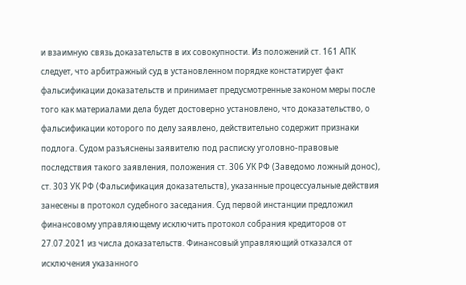и взаимную связь доказательств в их совокупности. Из положений ст. 161 АПК следует, что арбитражный суд в установленном порядке констатирует факт фальсификации доказательств и принимает предусмотренные законом меры после того как материалами дела будет достоверно установлено, что доказательство, о фальсификации которого по делу заявлено, действительно содержит признаки подлога. Судом разъяснены заявителю под расписку уголовно-правовые последствия такого заявления, положения ст. 306 УК РФ (Заведомо ложный донос), ст. 303 УК РФ (Фальсификация доказательств), указанные процессуальные действия занесены в протокол судебного заседания. Суд первой инстанции предложил финансовому управляющему исключить протокол собрания кредиторов от 27.07.2021 из числа доказательств. Финансовый управляющий отказался от исключения указанного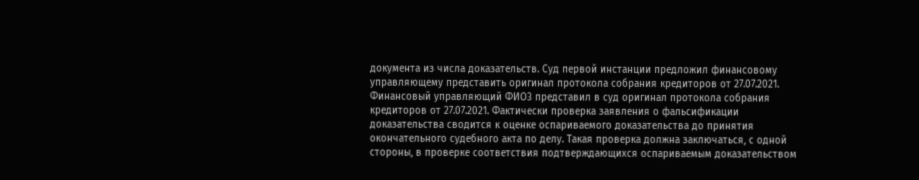документа из числа доказательств. Суд первой инстанции предложил финансовому управляющему представить оригинал протокола собрания кредиторов от 27.07.2021. Финансовый управляющий ФИО3 представил в суд оригинал протокола собрания кредиторов от 27.07.2021. Фактически проверка заявления о фальсификации доказательства сводится к оценке оспариваемого доказательства до принятия окончательного судебного акта по делу. Такая проверка должна заключаться, с одной стороны, в проверке соответствия подтверждающихся оспариваемым доказательством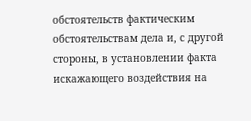обстоятельств фактическим обстоятельствам дела и, с другой стороны, в установлении факта искажающего воздействия на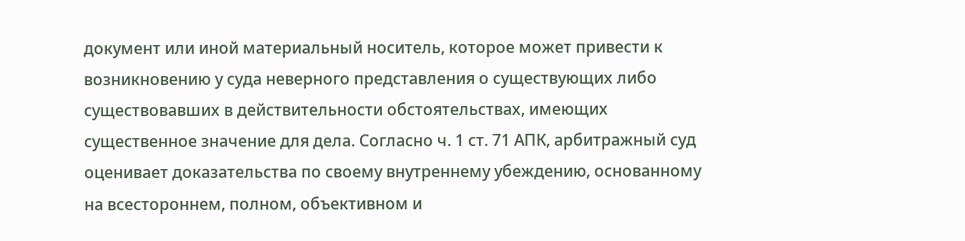документ или иной материальный носитель, которое может привести к возникновению у суда неверного представления о существующих либо существовавших в действительности обстоятельствах, имеющих существенное значение для дела. Согласно ч. 1 ст. 71 АПК, арбитражный суд оценивает доказательства по своему внутреннему убеждению, основанному на всестороннем, полном, объективном и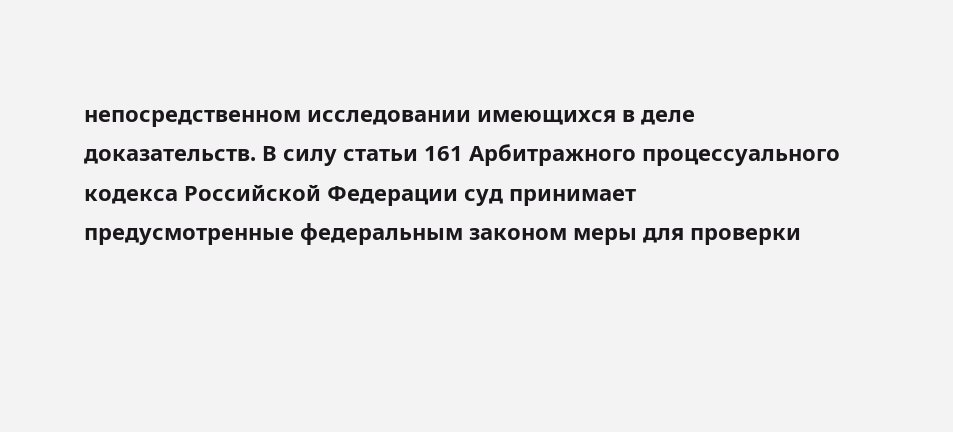непосредственном исследовании имеющихся в деле доказательств. В силу статьи 161 Арбитражного процессуального кодекса Российской Федерации суд принимает предусмотренные федеральным законом меры для проверки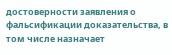достоверности заявления о фальсификации доказательства, в том числе назначает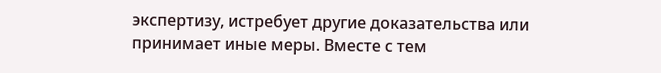экспертизу, истребует другие доказательства или принимает иные меры. Вместе с тем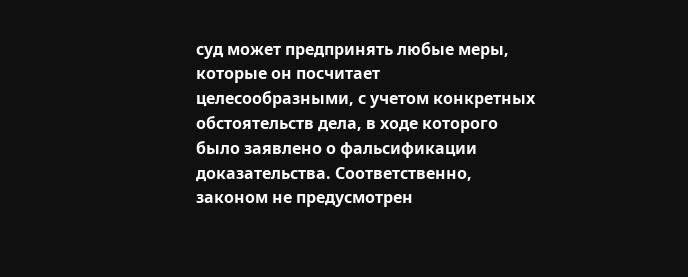суд может предпринять любые меры, которые он посчитает целесообразными, с учетом конкретных обстоятельств дела, в ходе которого было заявлено о фальсификации доказательства. Соответственно, законом не предусмотрен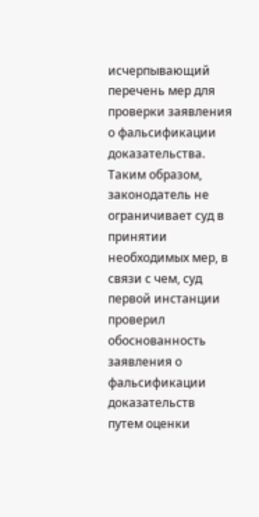исчерпывающий перечень мер для проверки заявления о фальсификации доказательства. Таким образом, законодатель не ограничивает суд в принятии необходимых мер, в связи с чем, суд первой инстанции проверил обоснованность заявления о фальсификации доказательств путем оценки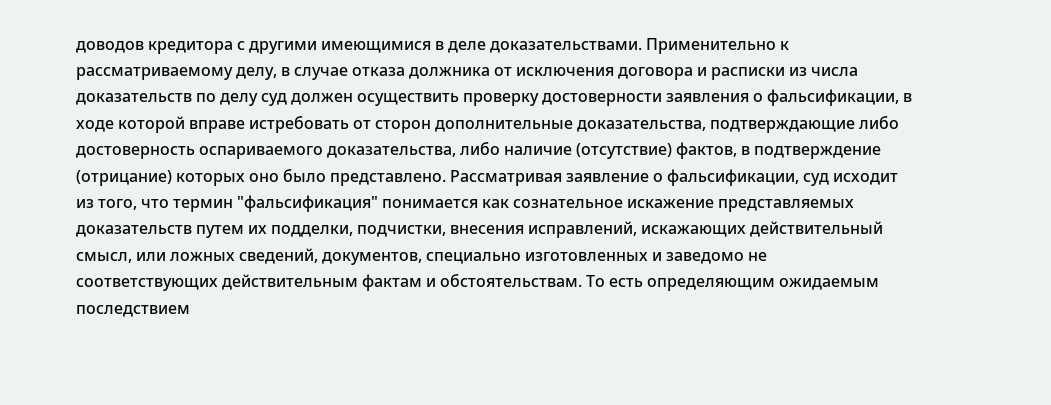доводов кредитора с другими имеющимися в деле доказательствами. Применительно к рассматриваемому делу, в случае отказа должника от исключения договора и расписки из числа доказательств по делу суд должен осуществить проверку достоверности заявления о фальсификации, в ходе которой вправе истребовать от сторон дополнительные доказательства, подтверждающие либо достоверность оспариваемого доказательства, либо наличие (отсутствие) фактов, в подтверждение (отрицание) которых оно было представлено. Рассматривая заявление о фальсификации, суд исходит из того, что термин "фальсификация" понимается как сознательное искажение представляемых доказательств путем их подделки, подчистки, внесения исправлений, искажающих действительный смысл, или ложных сведений, документов, специально изготовленных и заведомо не соответствующих действительным фактам и обстоятельствам. То есть определяющим ожидаемым последствием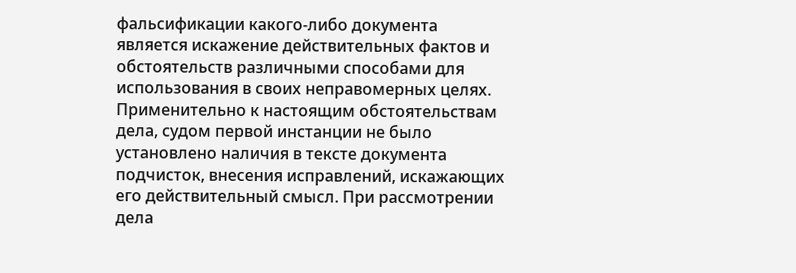фальсификации какого-либо документа является искажение действительных фактов и обстоятельств различными способами для использования в своих неправомерных целях. Применительно к настоящим обстоятельствам дела, судом первой инстанции не было установлено наличия в тексте документа подчисток, внесения исправлений, искажающих его действительный смысл. При рассмотрении дела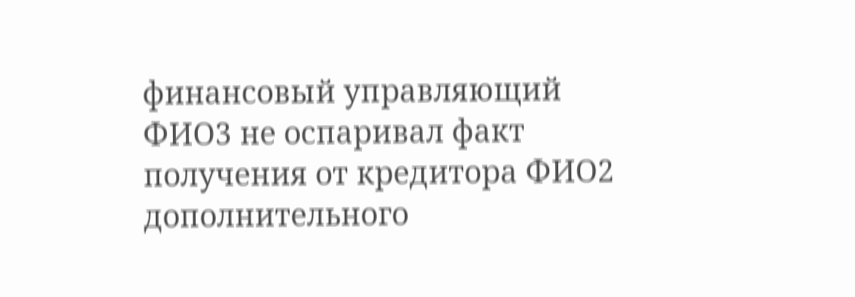финансовый управляющий ФИО3 не оспаривал факт получения от кредитора ФИО2 дополнительного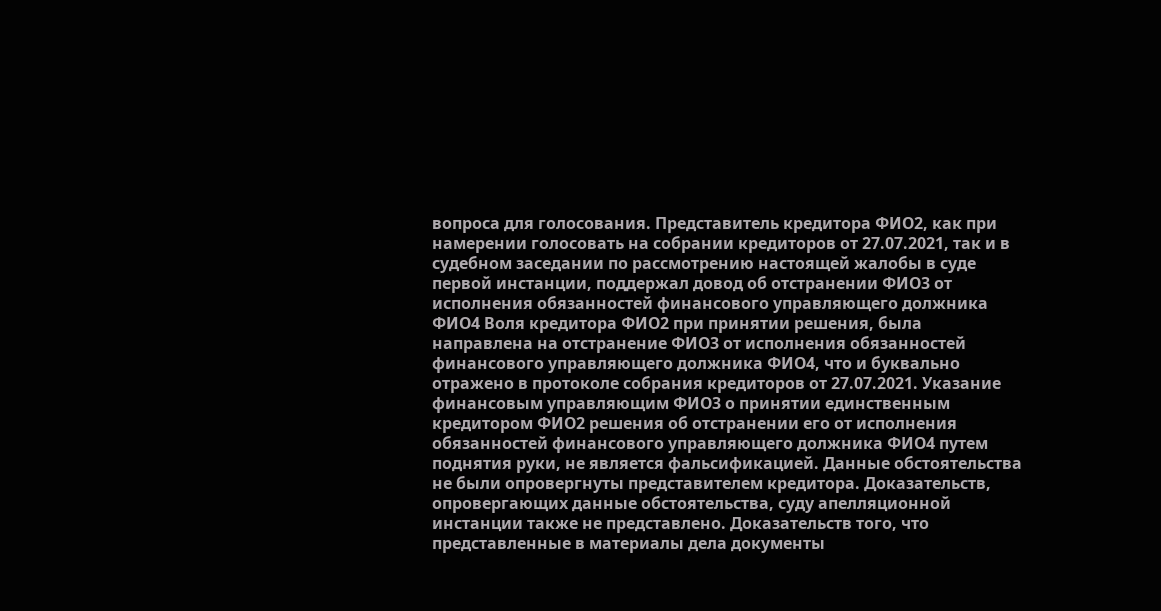вопроса для голосования. Представитель кредитора ФИО2, как при намерении голосовать на собрании кредиторов от 27.07.2021, так и в судебном заседании по рассмотрению настоящей жалобы в суде первой инстанции, поддержал довод об отстранении ФИО3 от исполнения обязанностей финансового управляющего должника ФИО4 Воля кредитора ФИО2 при принятии решения, была направлена на отстранение ФИО3 от исполнения обязанностей финансового управляющего должника ФИО4, что и буквально отражено в протоколе собрания кредиторов от 27.07.2021. Указание финансовым управляющим ФИО3 о принятии единственным кредитором ФИО2 решения об отстранении его от исполнения обязанностей финансового управляющего должника ФИО4 путем поднятия руки, не является фальсификацией. Данные обстоятельства не были опровергнуты представителем кредитора. Доказательств, опровергающих данные обстоятельства, суду апелляционной инстанции также не представлено. Доказательств того, что представленные в материалы дела документы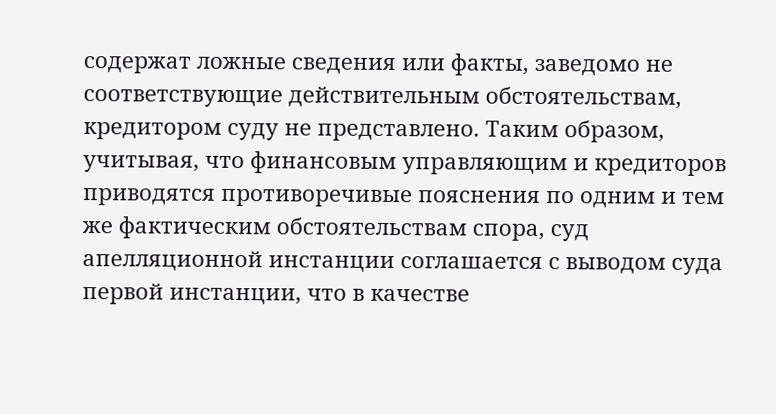содержат ложные сведения или факты, заведомо не соответствующие действительным обстоятельствам, кредитором суду не представлено. Таким образом, учитывая, что финансовым управляющим и кредиторов приводятся противоречивые пояснения по одним и тем же фактическим обстоятельствам спора, суд апелляционной инстанции соглашается с выводом суда первой инстанции, что в качестве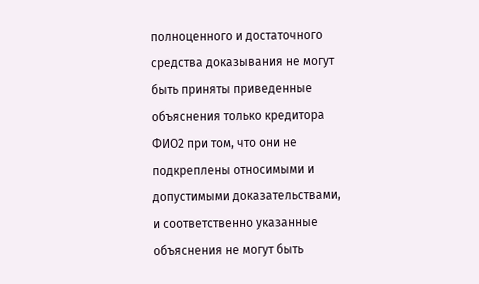полноценного и достаточного средства доказывания не могут быть приняты приведенные объяснения только кредитора ФИО2 при том, что они не подкреплены относимыми и допустимыми доказательствами, и соответственно указанные объяснения не могут быть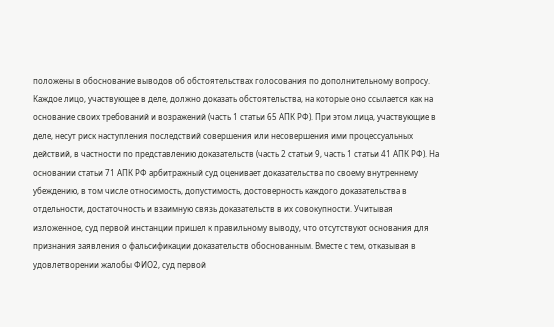положены в обоснование выводов об обстоятельствах голосования по дополнительному вопросу. Каждое лицо, участвующее в деле, должно доказать обстоятельства, на которые оно ссылается как на основание своих требований и возражений (часть 1 статьи 65 АПК РФ). При этом лица, участвующие в деле, несут риск наступления последствий совершения или несовершения ими процессуальных действий, в частности по представлению доказательств (часть 2 статьи 9, часть 1 статьи 41 АПК РФ). На основании статьи 71 АПК РФ арбитражный суд оценивает доказательства по своему внутреннему убеждению, в том числе относимость, допустимость, достоверность каждого доказательства в отдельности, достаточность и взаимную связь доказательств в их совокупности. Учитывая изложенное, суд первой инстанции пришел к правильному выводу, что отсутствуют основания для признания заявления о фальсификации доказательств обоснованным. Вместе с тем, отказывая в удовлетворении жалобы ФИО2, суд первой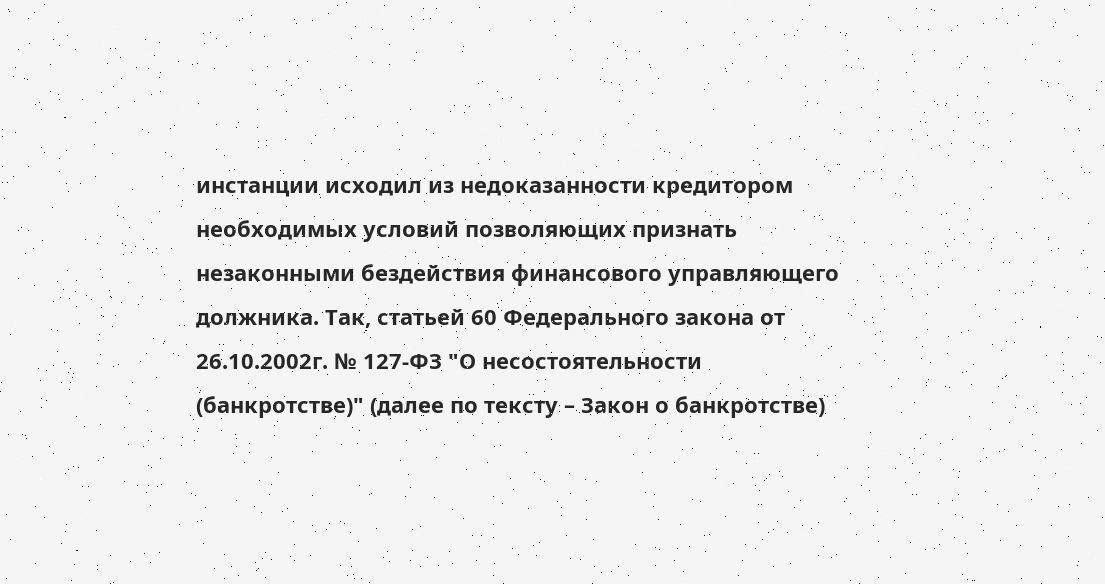инстанции исходил из недоказанности кредитором необходимых условий позволяющих признать незаконными бездействия финансового управляющего должника. Так, статьей 60 Федерального закона от 26.10.2002г. № 127-ФЗ "О несостоятельности (банкротстве)" (далее по тексту – Закон о банкротстве)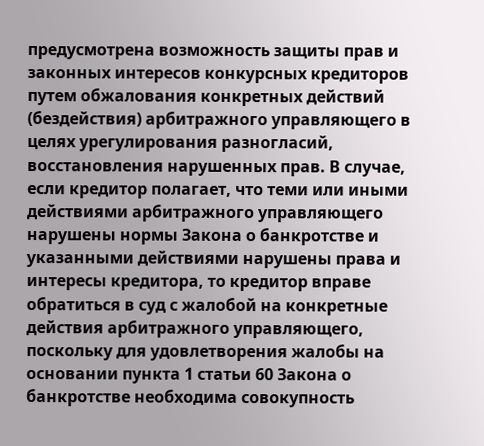предусмотрена возможность защиты прав и законных интересов конкурсных кредиторов путем обжалования конкретных действий (бездействия) арбитражного управляющего в целях урегулирования разногласий, восстановления нарушенных прав. В случае, если кредитор полагает, что теми или иными действиями арбитражного управляющего нарушены нормы Закона о банкротстве и указанными действиями нарушены права и интересы кредитора, то кредитор вправе обратиться в суд с жалобой на конкретные действия арбитражного управляющего, поскольку для удовлетворения жалобы на основании пункта 1 статьи 60 Закона о банкротстве необходима совокупность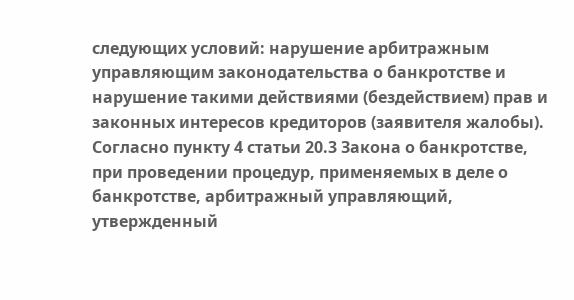следующих условий: нарушение арбитражным управляющим законодательства о банкротстве и нарушение такими действиями (бездействием) прав и законных интересов кредиторов (заявителя жалобы). Согласно пункту 4 статьи 20.3 Закона о банкротстве, при проведении процедур, применяемых в деле о банкротстве, арбитражный управляющий, утвержденный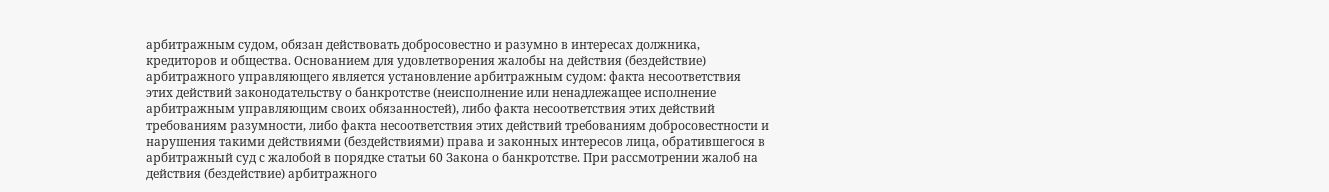арбитражным судом, обязан действовать добросовестно и разумно в интересах должника, кредиторов и общества. Основанием для удовлетворения жалобы на действия (бездействие) арбитражного управляющего является установление арбитражным судом: факта несоответствия этих действий законодательству о банкротстве (неисполнение или ненадлежащее исполнение арбитражным управляющим своих обязанностей), либо факта несоответствия этих действий требованиям разумности, либо факта несоответствия этих действий требованиям добросовестности и нарушения такими действиями (бездействиями) права и законных интересов лица, обратившегося в арбитражный суд с жалобой в порядке статьи 60 Закона о банкротстве. При рассмотрении жалоб на действия (бездействие) арбитражного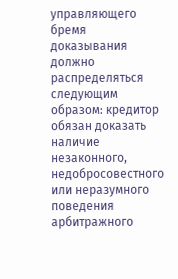управляющего бремя доказывания должно распределяться следующим образом: кредитор обязан доказать наличие незаконного, недобросовестного или неразумного поведения арбитражного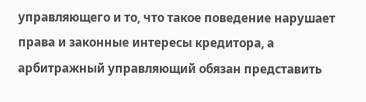управляющего и то, что такое поведение нарушает права и законные интересы кредитора, а арбитражный управляющий обязан представить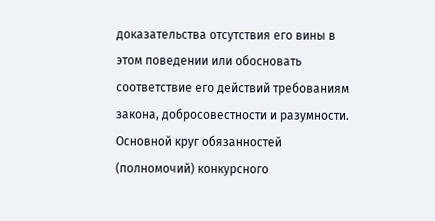доказательства отсутствия его вины в этом поведении или обосновать соответствие его действий требованиям закона, добросовестности и разумности. Основной круг обязанностей (полномочий) конкурсного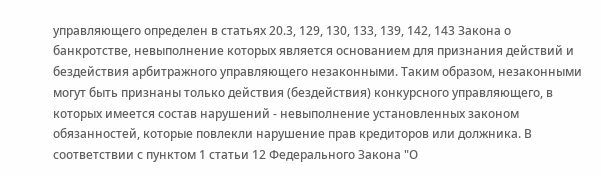управляющего определен в статьях 20.3, 129, 130, 133, 139, 142, 143 Закона о банкротстве, невыполнение которых является основанием для признания действий и бездействия арбитражного управляющего незаконными. Таким образом, незаконными могут быть признаны только действия (бездействия) конкурсного управляющего, в которых имеется состав нарушений - невыполнение установленных законом обязанностей, которые повлекли нарушение прав кредиторов или должника. В соответствии с пунктом 1 статьи 12 Федерального Закона "О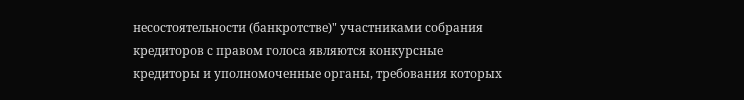несостоятельности (банкротстве)" участниками собрания кредиторов с правом голоса являются конкурсные кредиторы и уполномоченные органы, требования которых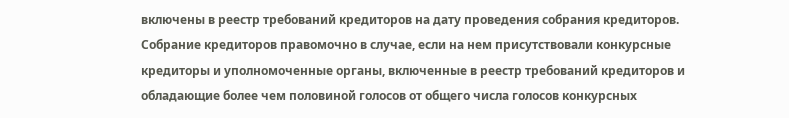включены в реестр требований кредиторов на дату проведения собрания кредиторов. Собрание кредиторов правомочно в случае, если на нем присутствовали конкурсные кредиторы и уполномоченные органы, включенные в реестр требований кредиторов и обладающие более чем половиной голосов от общего числа голосов конкурсных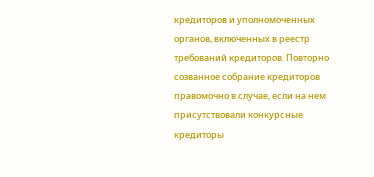кредиторов и уполномоченных органов, включенных в реестр требований кредиторов. Повторно созванное собрание кредиторов правомочно в случае, если на нем присутствовали конкурсные кредиторы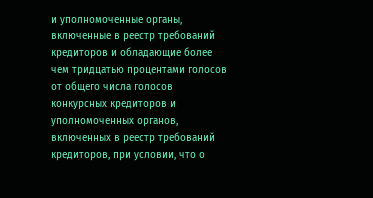и уполномоченные органы, включенные в реестр требований кредиторов и обладающие более чем тридцатью процентами голосов от общего числа голосов конкурсных кредиторов и уполномоченных органов, включенных в реестр требований кредиторов, при условии, что о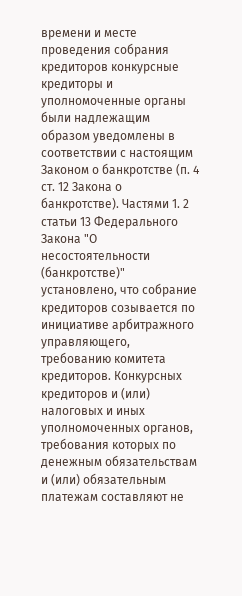времени и месте проведения собрания кредиторов конкурсные кредиторы и уполномоченные органы были надлежащим образом уведомлены в соответствии с настоящим Законом о банкротстве (п. 4 ст. 12 Закона о банкротстве). Частями 1. 2 статьи 13 Федерального Закона "О несостоятельности (банкротстве)" установлено, что собрание кредиторов созывается по инициативе арбитражного управляющего, требованию комитета кредиторов. Конкурсных кредиторов и (или) налоговых и иных уполномоченных органов, требования которых по денежным обязательствам и (или) обязательным платежам составляют не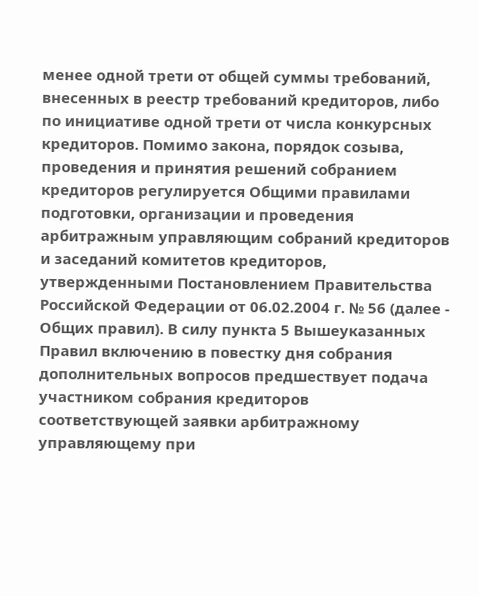менее одной трети от общей суммы требований, внесенных в реестр требований кредиторов, либо по инициативе одной трети от числа конкурсных кредиторов. Помимо закона, порядок созыва, проведения и принятия решений собранием кредиторов регулируется Общими правилами подготовки, организации и проведения арбитражным управляющим собраний кредиторов и заседаний комитетов кредиторов, утвержденными Постановлением Правительства Российской Федерации от 06.02.2004 г. № 56 (далее - Общих правил). В силу пункта 5 Вышеуказанных Правил включению в повестку дня собрания дополнительных вопросов предшествует подача участником собрания кредиторов соответствующей заявки арбитражному управляющему при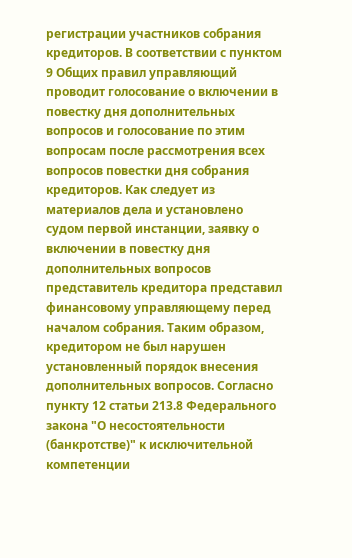регистрации участников собрания кредиторов. В соответствии с пунктом 9 Общих правил управляющий проводит голосование о включении в повестку дня дополнительных вопросов и голосование по этим вопросам после рассмотрения всех вопросов повестки дня собрания кредиторов. Как следует из материалов дела и установлено судом первой инстанции, заявку о включении в повестку дня дополнительных вопросов представитель кредитора представил финансовому управляющему перед началом собрания. Таким образом, кредитором не был нарушен установленный порядок внесения дополнительных вопросов. Согласно пункту 12 статьи 213.8 Федерального закона "О несостоятельности (банкротстве)" к исключительной компетенции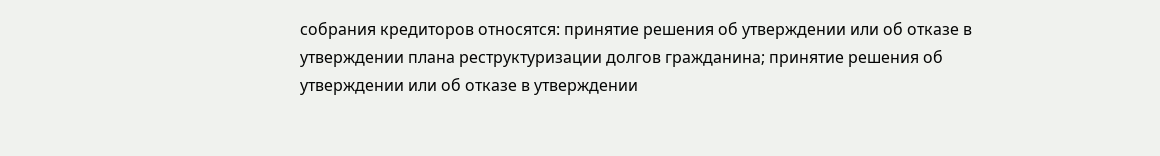собрания кредиторов относятся: принятие решения об утверждении или об отказе в утверждении плана реструктуризации долгов гражданина; принятие решения об утверждении или об отказе в утверждении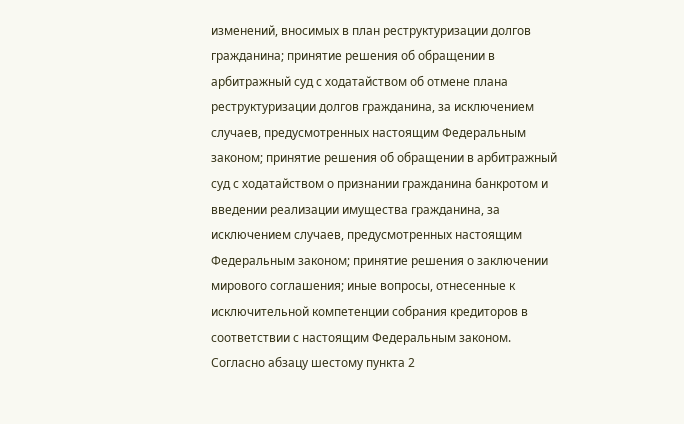изменений, вносимых в план реструктуризации долгов гражданина; принятие решения об обращении в арбитражный суд с ходатайством об отмене плана реструктуризации долгов гражданина, за исключением случаев, предусмотренных настоящим Федеральным законом; принятие решения об обращении в арбитражный суд с ходатайством о признании гражданина банкротом и введении реализации имущества гражданина, за исключением случаев, предусмотренных настоящим Федеральным законом; принятие решения о заключении мирового соглашения; иные вопросы, отнесенные к исключительной компетенции собрания кредиторов в соответствии с настоящим Федеральным законом. Согласно абзацу шестому пункта 2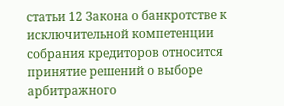статьи 12 Закона о банкротстве к исключительной компетенции собрания кредиторов относится принятие решений о выборе арбитражного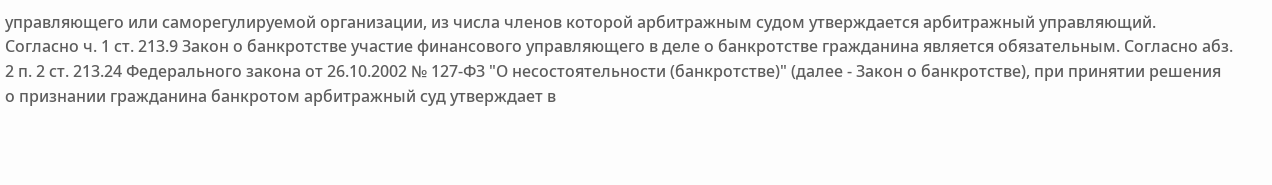управляющего или саморегулируемой организации, из числа членов которой арбитражным судом утверждается арбитражный управляющий. Согласно ч. 1 ст. 213.9 Закон о банкротстве участие финансового управляющего в деле о банкротстве гражданина является обязательным. Согласно абз. 2 п. 2 ст. 213.24 Федерального закона от 26.10.2002 № 127-ФЗ "О несостоятельности (банкротстве)" (далее - Закон о банкротстве), при принятии решения о признании гражданина банкротом арбитражный суд утверждает в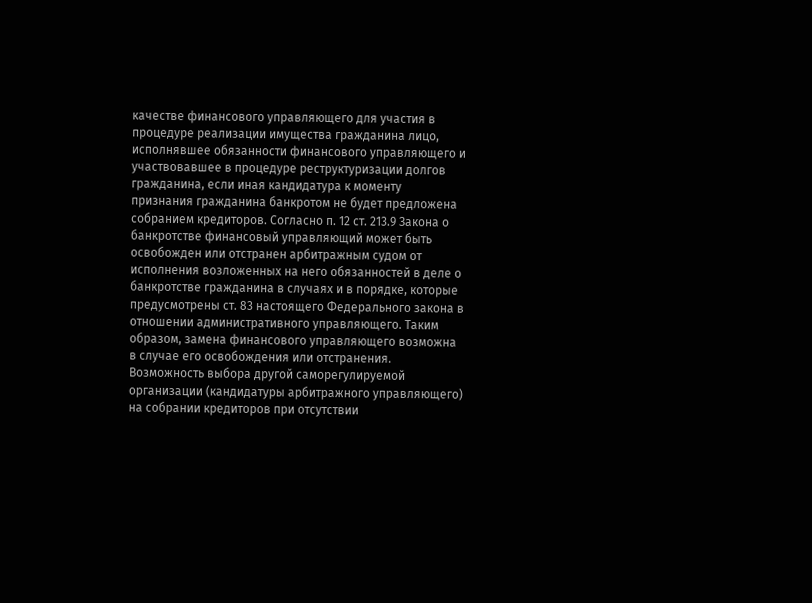качестве финансового управляющего для участия в процедуре реализации имущества гражданина лицо, исполнявшее обязанности финансового управляющего и участвовавшее в процедуре реструктуризации долгов гражданина, если иная кандидатура к моменту признания гражданина банкротом не будет предложена собранием кредиторов. Согласно п. 12 ст. 213.9 Закона о банкротстве финансовый управляющий может быть освобожден или отстранен арбитражным судом от исполнения возложенных на него обязанностей в деле о банкротстве гражданина в случаях и в порядке, которые предусмотрены ст. 83 настоящего Федерального закона в отношении административного управляющего. Таким образом, замена финансового управляющего возможна в случае его освобождения или отстранения. Возможность выбора другой саморегулируемой организации (кандидатуры арбитражного управляющего) на собрании кредиторов при отсутствии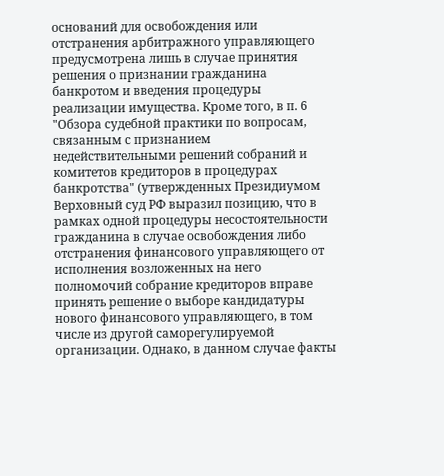оснований для освобождения или отстранения арбитражного управляющего предусмотрена лишь в случае принятия решения о признании гражданина банкротом и введения процедуры реализации имущества. Кроме того, в п. 6 "Обзора судебной практики по вопросам, связанным с признанием недействительными решений собраний и комитетов кредиторов в процедурах банкротства" (утвержденных Президиумом Верховный суд РФ выразил позицию, что в рамках одной процедуры несостоятельности гражданина в случае освобождения либо отстранения финансового управляющего от исполнения возложенных на него полномочий собрание кредиторов вправе принять решение о выборе кандидатуры нового финансового управляющего, в том числе из другой саморегулируемой организации. Однако, в данном случае факты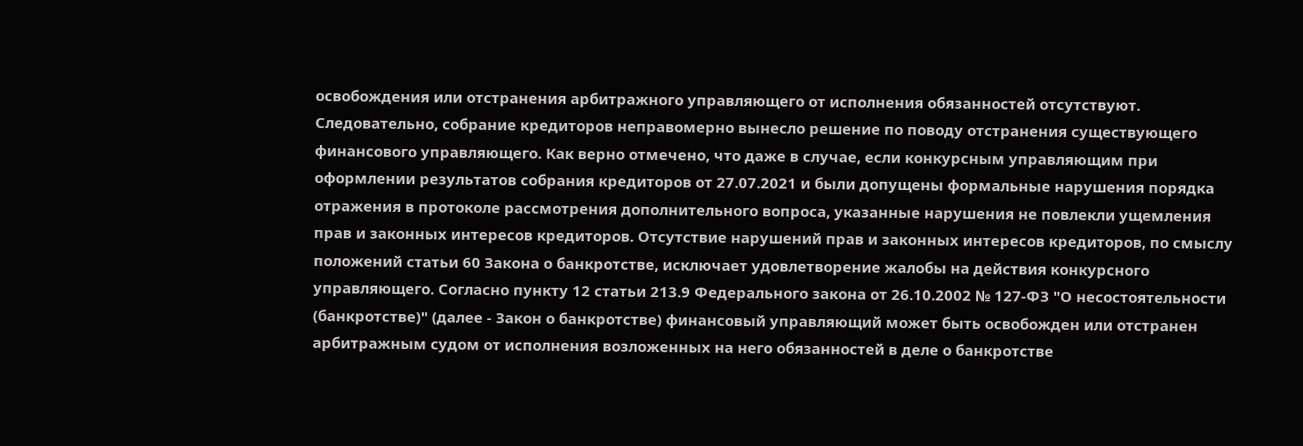освобождения или отстранения арбитражного управляющего от исполнения обязанностей отсутствуют. Следовательно, собрание кредиторов неправомерно вынесло решение по поводу отстранения существующего финансового управляющего. Как верно отмечено, что даже в случае, если конкурсным управляющим при оформлении результатов собрания кредиторов от 27.07.2021 и были допущены формальные нарушения порядка отражения в протоколе рассмотрения дополнительного вопроса, указанные нарушения не повлекли ущемления прав и законных интересов кредиторов. Отсутствие нарушений прав и законных интересов кредиторов, по смыслу положений статьи 60 Закона о банкротстве, исключает удовлетворение жалобы на действия конкурсного управляющего. Согласно пункту 12 статьи 213.9 Федерального закона от 26.10.2002 № 127-ФЗ "О несостоятельности (банкротстве)" (далее - Закон о банкротстве) финансовый управляющий может быть освобожден или отстранен арбитражным судом от исполнения возложенных на него обязанностей в деле о банкротстве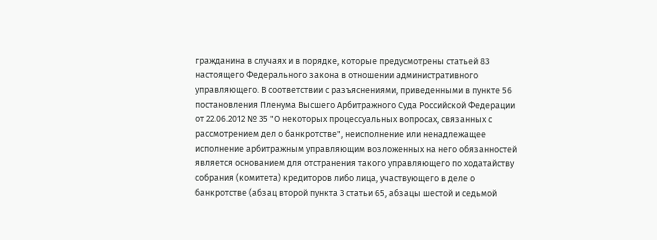гражданина в случаях и в порядке, которые предусмотрены статьей 83 настоящего Федерального закона в отношении административного управляющего. В соответствии с разъяснениями, приведенными в пункте 56 постановления Пленума Высшего Арбитражного Суда Российской Федерации от 22.06.2012 № 35 "О некоторых процессуальных вопросах, связанных с рассмотрением дел о банкротстве", неисполнение или ненадлежащее исполнение арбитражным управляющим возложенных на него обязанностей является основанием для отстранения такого управляющего по ходатайству собрания (комитета) кредиторов либо лица, участвующего в деле о банкротстве (абзац второй пункта 3 статьи 65, абзацы шестой и седьмой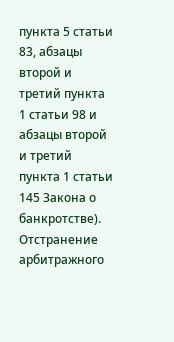пункта 5 статьи 83, абзацы второй и третий пункта 1 статьи 98 и абзацы второй и третий пункта 1 статьи 145 Закона о банкротстве). Отстранение арбитражного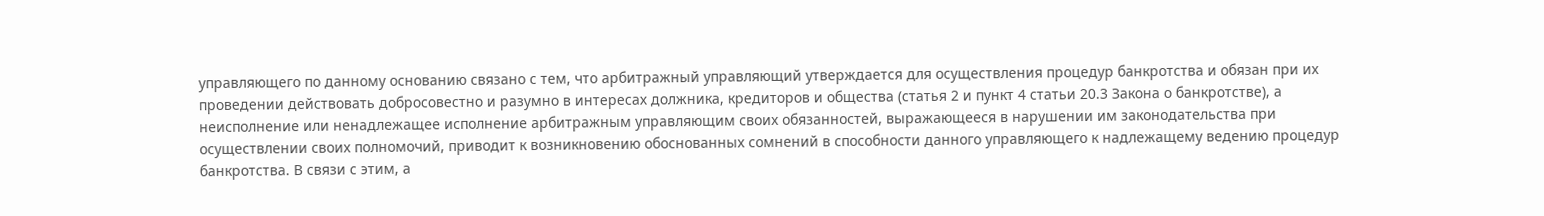управляющего по данному основанию связано с тем, что арбитражный управляющий утверждается для осуществления процедур банкротства и обязан при их проведении действовать добросовестно и разумно в интересах должника, кредиторов и общества (статья 2 и пункт 4 статьи 20.3 Закона о банкротстве), а неисполнение или ненадлежащее исполнение арбитражным управляющим своих обязанностей, выражающееся в нарушении им законодательства при осуществлении своих полномочий, приводит к возникновению обоснованных сомнений в способности данного управляющего к надлежащему ведению процедур банкротства. В связи с этим, а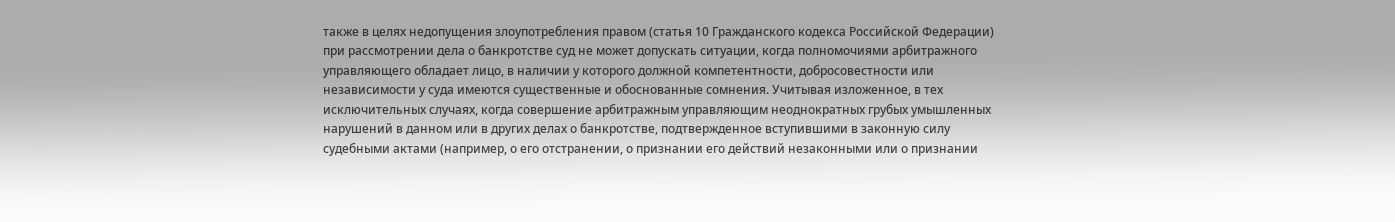также в целях недопущения злоупотребления правом (статья 10 Гражданского кодекса Российской Федерации) при рассмотрении дела о банкротстве суд не может допускать ситуации, когда полномочиями арбитражного управляющего обладает лицо, в наличии у которого должной компетентности, добросовестности или независимости у суда имеются существенные и обоснованные сомнения. Учитывая изложенное, в тех исключительных случаях, когда совершение арбитражным управляющим неоднократных грубых умышленных нарушений в данном или в других делах о банкротстве, подтвержденное вступившими в законную силу судебными актами (например, о его отстранении, о признании его действий незаконными или о признании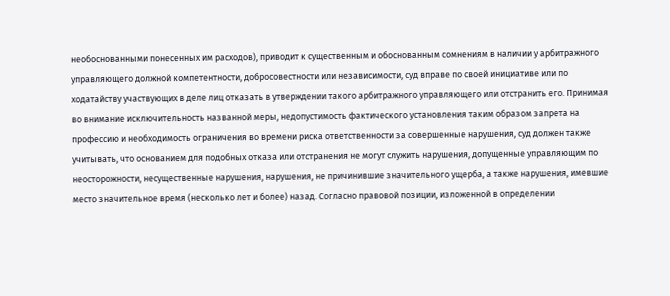необоснованными понесенных им расходов), приводит к существенным и обоснованным сомнениям в наличии у арбитражного управляющего должной компетентности, добросовестности или независимости, суд вправе по своей инициативе или по ходатайству участвующих в деле лиц отказать в утверждении такого арбитражного управляющего или отстранить его. Принимая во внимание исключительность названной меры, недопустимость фактического установления таким образом запрета на профессию и необходимость ограничения во времени риска ответственности за совершенные нарушения, суд должен также учитывать, что основанием для подобных отказа или отстранения не могут служить нарушения, допущенные управляющим по неосторожности, несущественные нарушения, нарушения, не причинившие значительного ущерба, а также нарушения, имевшие место значительное время (несколько лет и более) назад. Согласно правовой позиции, изложенной в определении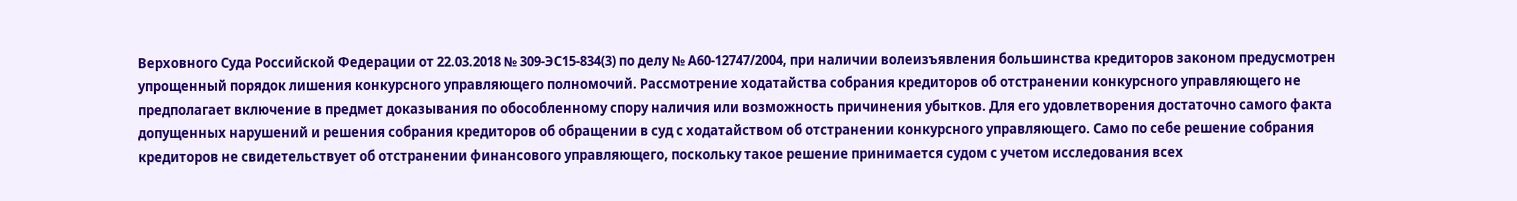Верховного Суда Российской Федерации от 22.03.2018 № 309-ЭС15-834(3) по делу № А60-12747/2004, при наличии волеизъявления большинства кредиторов законом предусмотрен упрощенный порядок лишения конкурсного управляющего полномочий. Рассмотрение ходатайства собрания кредиторов об отстранении конкурсного управляющего не предполагает включение в предмет доказывания по обособленному спору наличия или возможность причинения убытков. Для его удовлетворения достаточно самого факта допущенных нарушений и решения собрания кредиторов об обращении в суд с ходатайством об отстранении конкурсного управляющего. Само по себе решение собрания кредиторов не свидетельствует об отстранении финансового управляющего, поскольку такое решение принимается судом с учетом исследования всех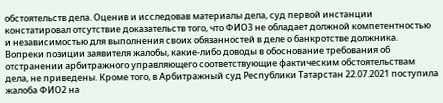обстоятельств дела. Оценив и исследовав материалы дела, суд первой инстанции констатировал отсутствие доказательств того, что ФИО3 не обладает должной компетентностью и независимостью для выполнения своих обязанностей в деле о банкротстве должника. Вопреки позиции заявителя жалобы, какие-либо доводы в обоснование требования об отстранении арбитражного управляющего соответствующие фактическим обстоятельствам дела, не приведены. Кроме того, в Арбитражный суд Республики Татарстан 22.07.2021 поступила жалоба ФИО2 на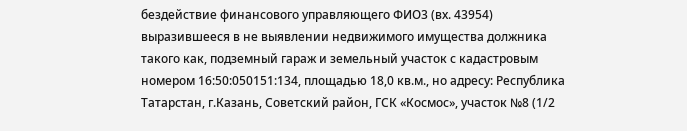бездействие финансового управляющего ФИО3 (вх. 43954) выразившееся в не выявлении недвижимого имущества должника такого как, подземный гараж и земельный участок с кадастровым номером 16:50:050151:134, площадью 18,0 кв.м., но адресу: Республика Татарстан, г.Казань, Советский район, ГСК «Космос», участок №8 (1/2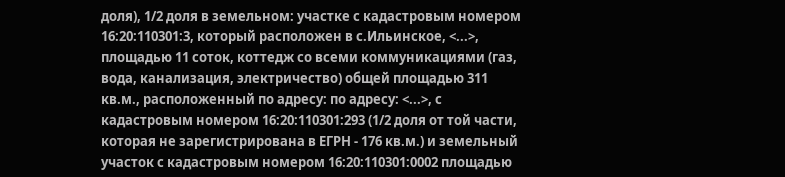доля), 1/2 доля в земельном: участке с кадастровым номером 16:20:110301:3, который расположен в с.Ильинское, <...>, площадью 11 соток, коттедж со всеми коммуникациями (газ, вода, канализация, электричество) общей площадью 311 кв.м., расположенный по адресу: по адресу: <...>, с кадастровым номером 16:20:110301:293 (1/2 доля от той части, которая не зарегистрирована в ЕГРН - 176 кв.м.) и земельный участок с кадастровым номером 16:20:110301:0002 площадью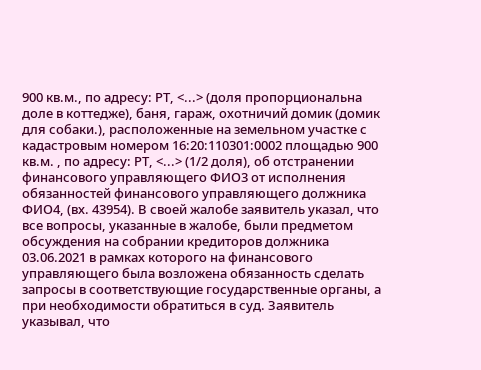900 кв.м., по адресу: РТ, <...> (доля пропорциональна доле в коттедже), баня, гараж, охотничий домик (домик для собаки.), расположенные на земельном участке с кадастровым номером 16:20:110301:0002 площадью 900 кв.м. , по адресу: РТ, <...> (1/2 доля), об отстранении финансового управляющего ФИО3 от исполнения обязанностей финансового управляющего должника ФИО4, (вх. 43954). В своей жалобе заявитель указал, что все вопросы, указанные в жалобе, были предметом обсуждения на собрании кредиторов должника 03.06.2021 в рамках которого на финансового управляющего была возложена обязанность сделать запросы в соответствующие государственные органы, а при необходимости обратиться в суд. Заявитель указывал, что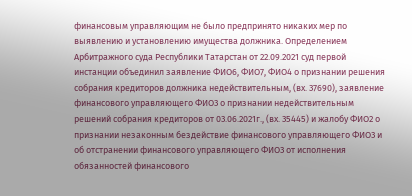финансовым управляющим не было предпринято никаких мер по выявлению и установлению имущества должника. Определением Арбитражного суда Республики Татарстан от 22.09.2021 суд первой инстанции объединил заявление ФИО6, ФИО7, ФИО4 о признании решения собрания кредиторов должника недействительным, (вх. 37690), заявление финансового управляющего ФИО3 о признании недействительным решений собрания кредиторов от 03.06.2021г., (вх. 35445) и жалобу ФИО2 о признании незаконным бездействие финансового управляющего ФИО3 и об отстранении финансового управляющего ФИО3 от исполнения обязанностей финансового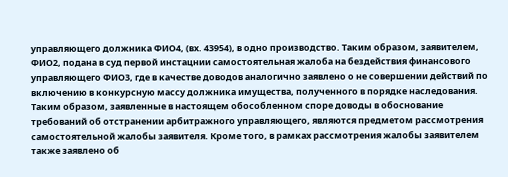управляющего должника ФИО4, (вх. 43954), в одно производство. Таким образом, заявителем, ФИО2, подана в суд первой инстацнии самостоятельная жалоба на бездействия финансового управляющего ФИО3, где в качестве доводов аналогично заявлено о не совершении действий по включению в конкурсную массу должника имущества, полученного в порядке наследования. Таким образом, заявленные в настоящем обособленном споре доводы в обоснование требований об отстранении арбитражного управляющего, являются предметом рассмотрения самостоятельной жалобы заявителя. Кроме того, в рамках рассмотрения жалобы заявителем также заявлено об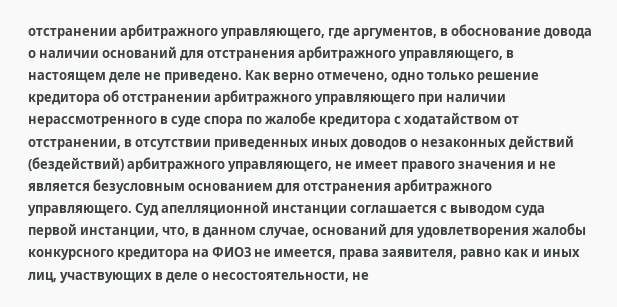отстранении арбитражного управляющего, где аргументов, в обоснование довода о наличии оснований для отстранения арбитражного управляющего, в настоящем деле не приведено. Как верно отмечено, одно только решение кредитора об отстранении арбитражного управляющего при наличии нерассмотренного в суде спора по жалобе кредитора с ходатайством от отстранении, в отсутствии приведенных иных доводов о незаконных действий (бездействий) арбитражного управляющего, не имеет правого значения и не является безусловным основанием для отстранения арбитражного управляющего. Суд апелляционной инстанции соглашается с выводом суда первой инстанции, что, в данном случае, оснований для удовлетворения жалобы конкурсного кредитора на ФИО3 не имеется, права заявителя, равно как и иных лиц, участвующих в деле о несостоятельности, не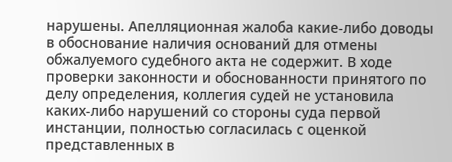нарушены. Апелляционная жалоба какие-либо доводы в обоснование наличия оснований для отмены обжалуемого судебного акта не содержит. В ходе проверки законности и обоснованности принятого по делу определения, коллегия судей не установила каких-либо нарушений со стороны суда первой инстанции, полностью согласилась с оценкой представленных в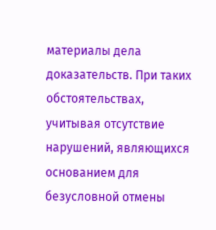материалы дела доказательств. При таких обстоятельствах, учитывая отсутствие нарушений, являющихся основанием для безусловной отмены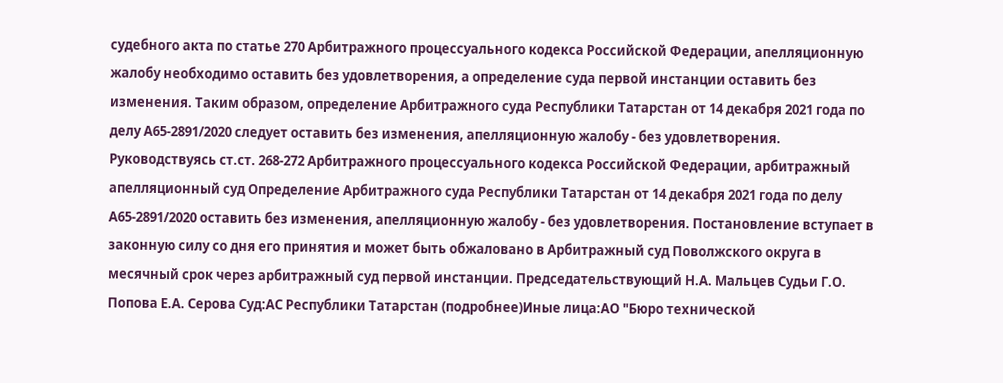судебного акта по статье 270 Арбитражного процессуального кодекса Российской Федерации, апелляционную жалобу необходимо оставить без удовлетворения, а определение суда первой инстанции оставить без изменения. Таким образом, определение Арбитражного суда Республики Татарстан от 14 декабря 2021 года по делу А65-2891/2020 следует оставить без изменения, апелляционную жалобу - без удовлетворения. Руководствуясь ст.ст. 268-272 Арбитражного процессуального кодекса Российской Федерации, арбитражный апелляционный суд Определение Арбитражного суда Республики Татарстан от 14 декабря 2021 года по делу А65-2891/2020 оставить без изменения, апелляционную жалобу - без удовлетворения. Постановление вступает в законную силу со дня его принятия и может быть обжаловано в Арбитражный суд Поволжского округа в месячный срок через арбитражный суд первой инстанции. Председательствующий Н.А. Мальцев Судьи Г.О. Попова Е.А. Серова Суд:АС Республики Татарстан (подробнее)Иные лица:АО "Бюро технической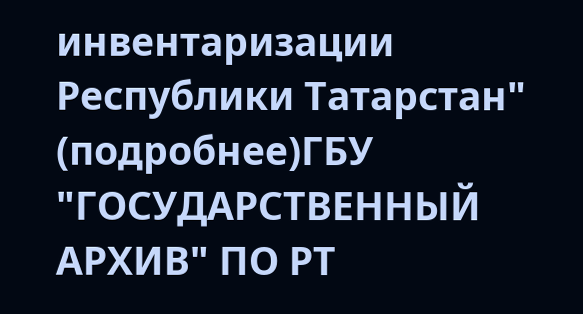инвентаризации Республики Татарстан" (подробнее)ГБУ "ГОСУДАРСТВЕННЫЙ АРХИВ" ПО РТ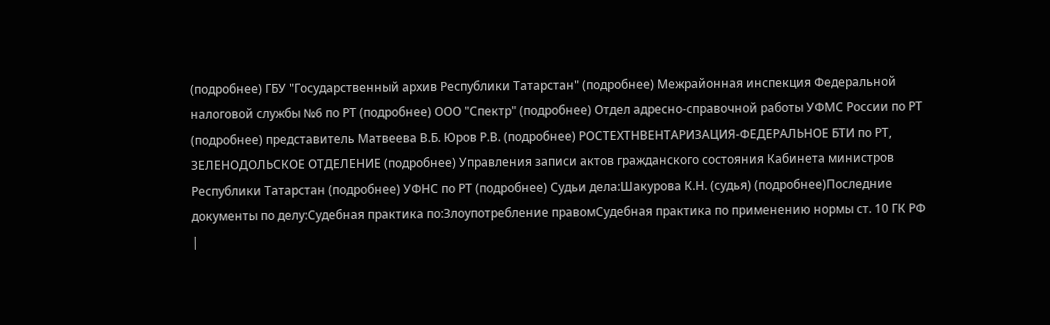(подробнее) ГБУ "Государственный архив Республики Татарстан" (подробнее) Межрайонная инспекция Федеральной налоговой службы №6 по РТ (подробнее) ООО "Спектр" (подробнее) Отдел адресно-справочной работы УФМС России по РТ (подробнее) представитель Матвеева В.Б. Юров Р.В. (подробнее) РОСТЕХТНВЕНТАРИЗАЦИЯ-ФЕДЕРАЛЬНОЕ БТИ по РТ, ЗЕЛЕНОДОЛЬСКОЕ ОТДЕЛЕНИЕ (подробнее) Управления записи актов гражданского состояния Кабинета министров Республики Татарстан (подробнее) УФНС по РТ (подробнее) Судьи дела:Шакурова К.Н. (судья) (подробнее)Последние документы по делу:Судебная практика по:Злоупотребление правомСудебная практика по применению нормы ст. 10 ГК РФ |